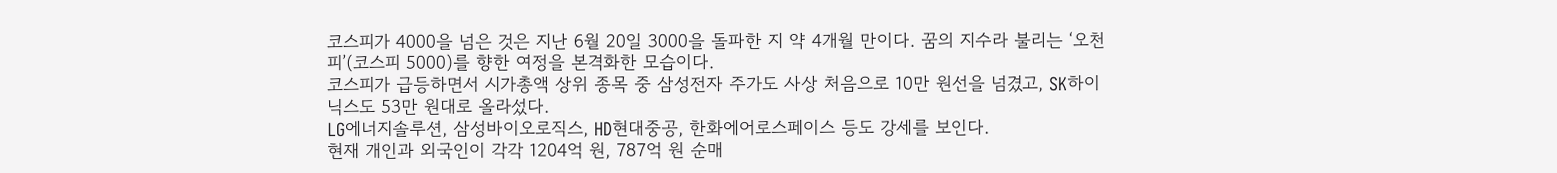코스피가 4000을 넘은 것은 지난 6월 20일 3000을 돌파한 지 약 4개월 만이다. 꿈의 지수라 불리는 ‘오천피’(코스피 5000)를 향한 여정을 본격화한 모습이다.
코스피가 급등하면서 시가총액 상위 종목 중 삼성전자 주가도 사상 처음으로 10만 원선을 넘겼고, SK하이닉스도 53만 원대로 올라섰다.
LG에너지솔루션, 삼성바이오로직스, HD현대중공, 한화에어로스페이스 등도 강세를 보인다.
현재 개인과 외국인이 각각 1204억 원, 787억 원 순매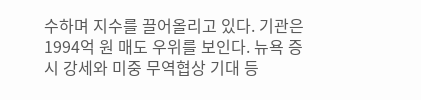수하며 지수를 끌어올리고 있다. 기관은 1994억 원 매도 우위를 보인다. 뉴욕 증시 강세와 미중 무역협상 기대 등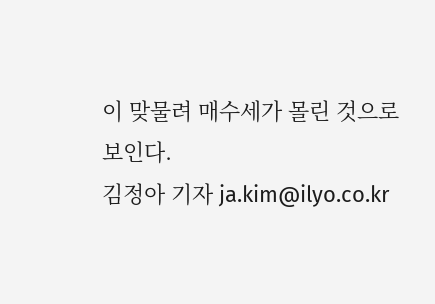이 맞물려 매수세가 몰린 것으로 보인다.
김정아 기자 ja.kim@ilyo.co.kr